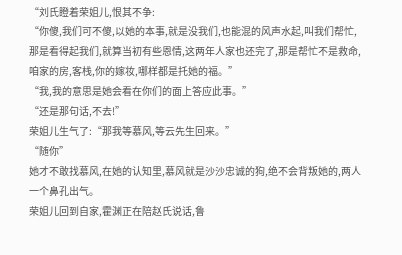“刘氏瞪着荣姐儿,恨其不争:
“你傻,我们可不傻,以她的本事,就是没我们,也能混的风声水起,叫我们帮忙,那是看得起我们,就算当初有些恩情,这两年人家也还完了,那是帮忙不是救命,咱家的房,客栈,你的嫁妆,哪样都是托她的福。”
“我,我的意思是她会看在你们的面上答应此事。”
“还是那句话,不去!”
荣姐儿生气了:“那我等慕风,等云先生回来。”
“随你”
她才不敢找慕风,在她的认知里,慕风就是沙沙忠诚的狗,绝不会背叛她的,两人一个鼻孔出气。
荣姐儿回到自家,霍渊正在陪赵氏说话,鲁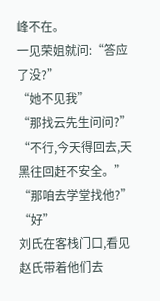峰不在。
一见荣姐就问:“答应了没?”
“她不见我”
“那找云先生问问?”
“不行,今天得回去,天黑往回赶不安全。”
“那咱去学堂找他?”
“好”
刘氏在客栈门口,看见赵氏带着他们去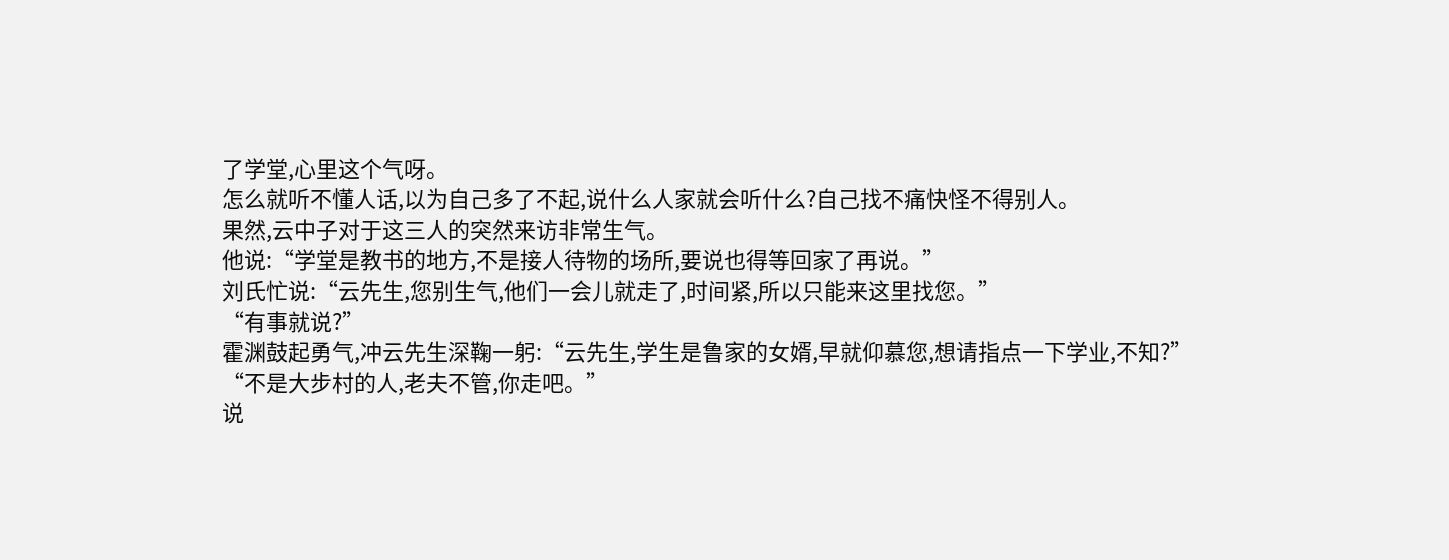了学堂,心里这个气呀。
怎么就听不懂人话,以为自己多了不起,说什么人家就会听什么?自己找不痛快怪不得别人。
果然,云中子对于这三人的突然来访非常生气。
他说:“学堂是教书的地方,不是接人待物的场所,要说也得等回家了再说。”
刘氏忙说:“云先生,您别生气,他们一会儿就走了,时间紧,所以只能来这里找您。”
“有事就说?”
霍渊鼓起勇气,冲云先生深鞠一躬:“云先生,学生是鲁家的女婿,早就仰慕您,想请指点一下学业,不知?”
“不是大步村的人,老夫不管,你走吧。”
说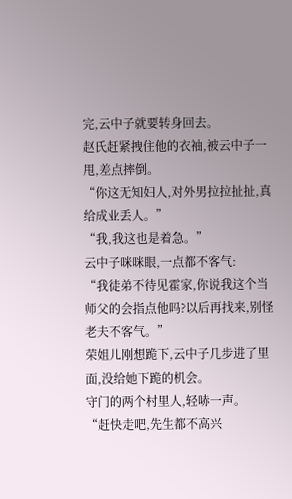完,云中子就要转身回去。
赵氏赶紧拽住他的衣袖,被云中子一甩,差点摔倒。
“你这无知妇人,对外男拉拉扯扯,真给成业丢人。”
“我,我这也是着急。”
云中子咪咪眼,一点都不客气:
“我徒弟不待见霍家,你说我这个当师父的会指点他吗?以后再找来,别怪老夫不客气。”
荣姐儿刚想跪下,云中子几步进了里面,没给她下跪的机会。
守门的两个村里人,轻哧一声。
“赶快走吧,先生都不高兴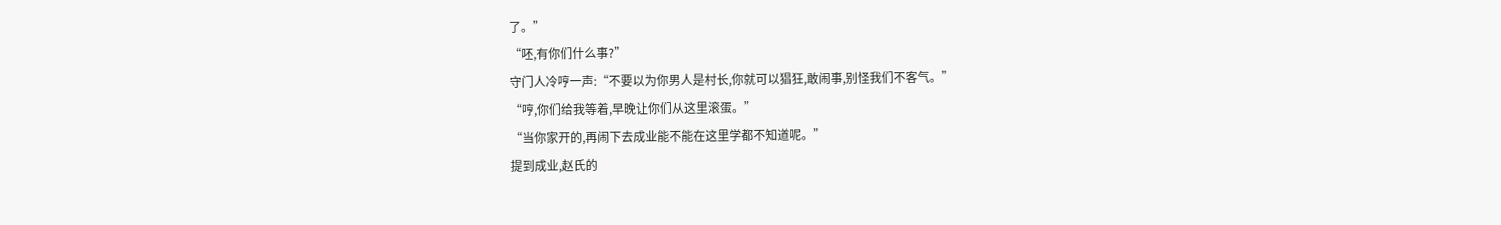了。”
“呸,有你们什么事?”
守门人冷哼一声:“不要以为你男人是村长,你就可以猖狂,敢闹事,别怪我们不客气。”
“哼,你们给我等着,早晚让你们从这里滚蛋。”
“当你家开的,再闹下去成业能不能在这里学都不知道呢。”
提到成业,赵氏的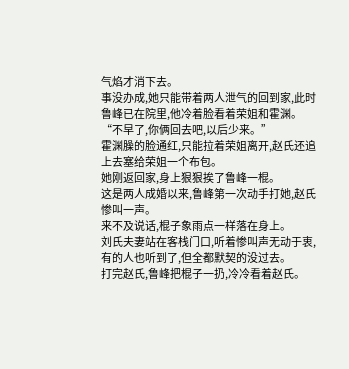气焰才消下去。
事没办成,她只能带着两人泄气的回到家,此时鲁峰已在院里,他冷着脸看着荣姐和霍渊。
“不早了,你俩回去吧,以后少来。”
霍渊臊的脸通红,只能拉着荣姐离开,赵氏还追上去塞给荣姐一个布包。
她刚返回家,身上狠狠挨了鲁峰一棍。
这是两人成婚以来,鲁峰第一次动手打她,赵氏惨叫一声。
来不及说话,棍子象雨点一样落在身上。
刘氏夫妻站在客栈门口,听着惨叫声无动于衷,有的人也听到了,但全都默契的没过去。
打完赵氏,鲁峰把棍子一扔,冷冷看着赵氏。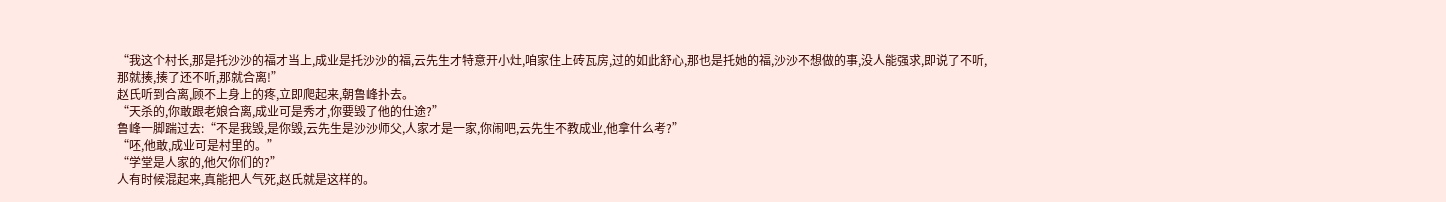“我这个村长,那是托沙沙的福才当上,成业是托沙沙的福,云先生才特意开小灶,咱家住上砖瓦房,过的如此舒心,那也是托她的福,沙沙不想做的事,没人能强求,即说了不听,那就揍,揍了还不听,那就合离!”
赵氏听到合离,顾不上身上的疼,立即爬起来,朝鲁峰扑去。
“天杀的,你敢跟老娘合离,成业可是秀才,你要毁了他的仕途?”
鲁峰一脚踹过去:“不是我毁,是你毁,云先生是沙沙师父,人家才是一家,你闹吧,云先生不教成业,他拿什么考?”
“呸,他敢,成业可是村里的。”
“学堂是人家的,他欠你们的?”
人有时候混起来,真能把人气死,赵氏就是这样的。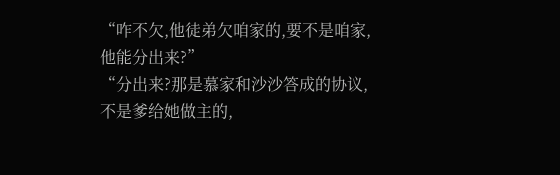“咋不欠,他徒弟欠咱家的,要不是咱家,他能分出来?”
“分出来?那是慕家和沙沙答成的协议,不是爹给她做主的,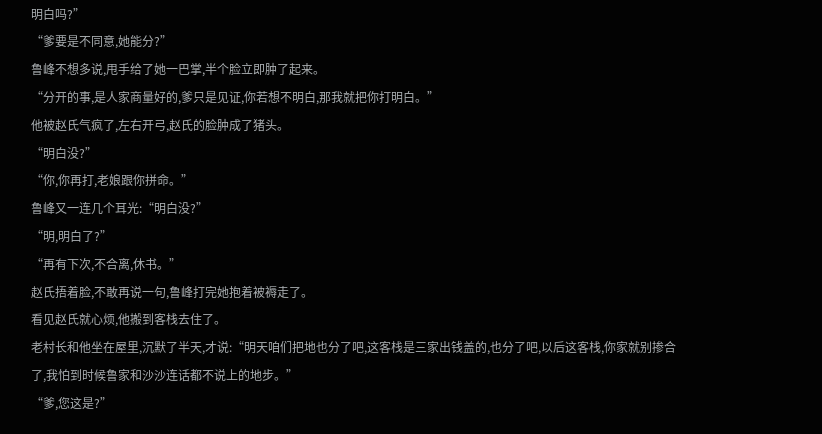明白吗?”
“爹要是不同意,她能分?”
鲁峰不想多说,甩手给了她一巴掌,半个脸立即肿了起来。
“分开的事,是人家商量好的,爹只是见证,你若想不明白,那我就把你打明白。”
他被赵氏气疯了,左右开弓,赵氏的脸肿成了猪头。
“明白没?”
“你,你再打,老娘跟你拼命。”
鲁峰又一连几个耳光:“明白没?”
“明,明白了?”
“再有下次,不合离,休书。”
赵氏捂着脸,不敢再说一句,鲁峰打完她抱着被褥走了。
看见赵氏就心烦,他搬到客栈去住了。
老村长和他坐在屋里,沉默了半天,才说:“明天咱们把地也分了吧,这客栈是三家出钱盖的,也分了吧,以后这客栈,你家就别掺合了,我怕到时候鲁家和沙沙连话都不说上的地步。”
“爹,您这是?”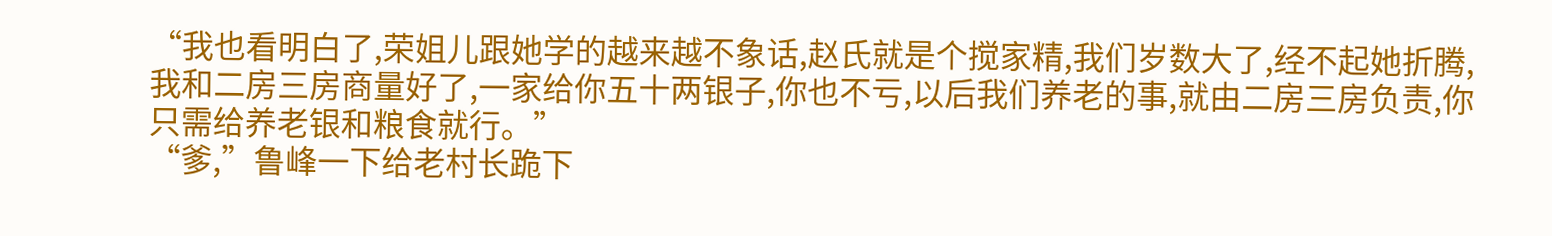“我也看明白了,荣姐儿跟她学的越来越不象话,赵氏就是个搅家精,我们岁数大了,经不起她折腾,我和二房三房商量好了,一家给你五十两银子,你也不亏,以后我们养老的事,就由二房三房负责,你只需给养老银和粮食就行。”
“爹,”鲁峰一下给老村长跪下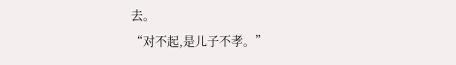去。
“对不起,是儿子不孝。”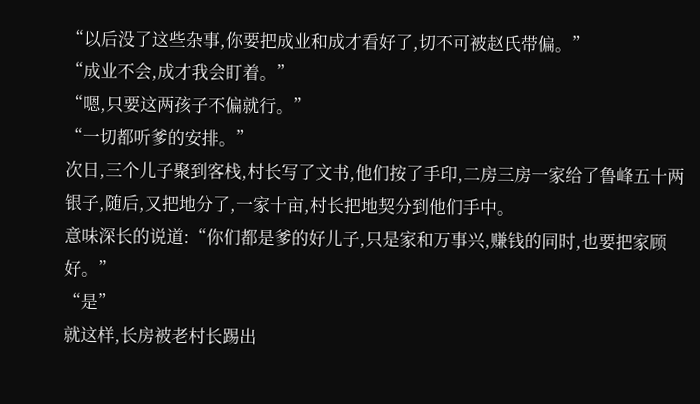“以后没了这些杂事,你要把成业和成才看好了,切不可被赵氏带偏。”
“成业不会,成才我会盯着。”
“嗯,只要这两孩子不偏就行。”
“一切都听爹的安排。”
次日,三个儿子聚到客栈,村长写了文书,他们按了手印,二房三房一家给了鲁峰五十两银子,随后,又把地分了,一家十亩,村长把地契分到他们手中。
意味深长的说道:“你们都是爹的好儿子,只是家和万事兴,赚钱的同时,也要把家顾好。”
“是”
就这样,长房被老村长踢出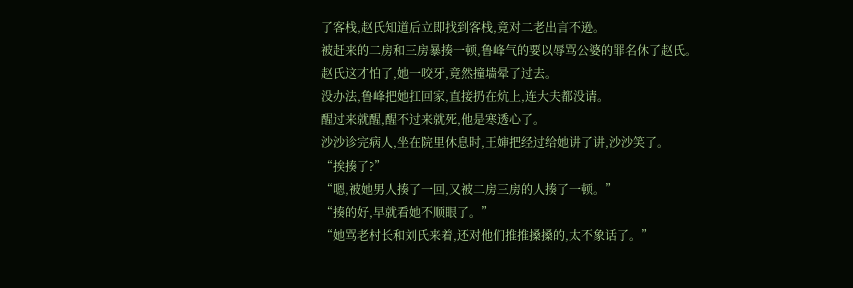了客栈,赵氏知道后立即找到客栈,竟对二老出言不逊。
被赶来的二房和三房暴揍一顿,鲁峰气的要以辱骂公婆的罪名休了赵氏。
赵氏这才怕了,她一咬牙,竟然撞墙晕了过去。
没办法,鲁峰把她扛回家,直接扔在炕上,连大夫都没请。
醒过来就醒,醒不过来就死,他是寒透心了。
沙沙诊完病人,坐在院里休息时,王婶把经过给她讲了讲,沙沙笑了。
“挨揍了?”
“嗯,被她男人揍了一回,又被二房三房的人揍了一顿。”
“揍的好,早就看她不顺眼了。”
“她骂老村长和刘氏来着,还对他们推推搡搡的,太不象话了。”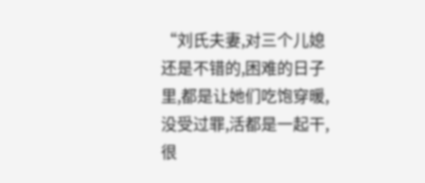“刘氏夫妻,对三个儿媳还是不错的,困难的日子里,都是让她们吃饱穿暖,没受过罪,活都是一起干,很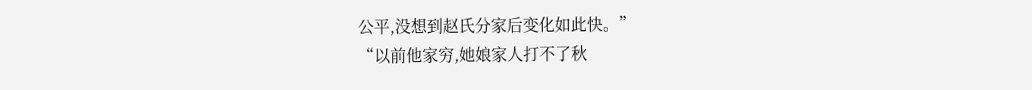公平,没想到赵氏分家后变化如此快。”
“以前他家穷,她娘家人打不了秋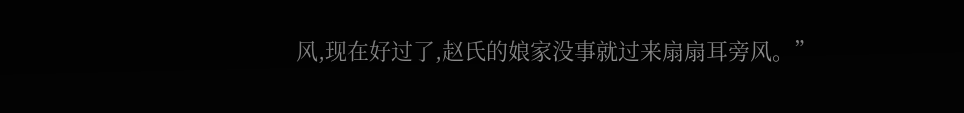风,现在好过了,赵氏的娘家没事就过来扇扇耳旁风。”